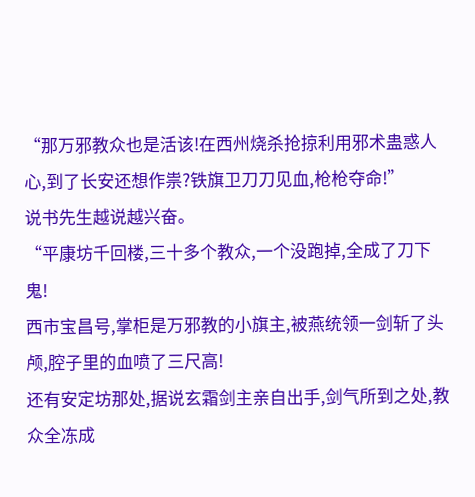“那万邪教众也是活该!在西州烧杀抢掠利用邪术蛊惑人心,到了长安还想作祟?铁旗卫刀刀见血,枪枪夺命!”
说书先生越说越兴奋。
“平康坊千回楼,三十多个教众,一个没跑掉,全成了刀下鬼!
西市宝昌号,掌柜是万邪教的小旗主,被燕统领一剑斩了头颅,腔子里的血喷了三尺高!
还有安定坊那处,据说玄霜剑主亲自出手,剑气所到之处,教众全冻成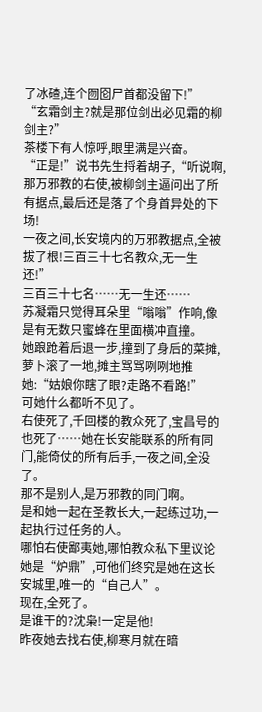了冰碴,连个囫囵尸首都没留下!”
“玄霜剑主?就是那位剑出必见霜的柳剑主?”
茶楼下有人惊呼,眼里满是兴奋。
“正是!”说书先生捋着胡子,“听说啊,那万邪教的右使,被柳剑主逼问出了所有据点,最后还是落了个身首异处的下场!
一夜之间,长安境内的万邪教据点,全被拔了根!三百三十七名教众,无一生还!”
三百三十七名……无一生还……
苏凝霜只觉得耳朵里“嗡嗡”作响,像是有无数只蜜蜂在里面横冲直撞。
她踉跄着后退一步,撞到了身后的菜摊,萝卜滚了一地,摊主骂骂咧咧地推她:“姑娘你瞎了眼?走路不看路!”
可她什么都听不见了。
右使死了,千回楼的教众死了,宝昌号的也死了……她在长安能联系的所有同门,能倚仗的所有后手,一夜之间,全没了。
那不是别人,是万邪教的同门啊。
是和她一起在圣教长大,一起练过功,一起执行过任务的人。
哪怕右使鄙夷她,哪怕教众私下里议论她是“炉鼎”,可他们终究是她在这长安城里,唯一的“自己人”。
现在,全死了。
是谁干的?沈枭!一定是他!
昨夜她去找右使,柳寒月就在暗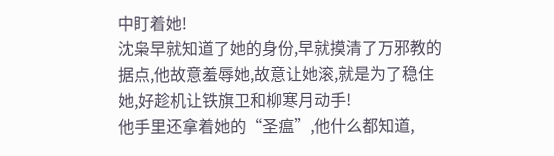中盯着她!
沈枭早就知道了她的身份,早就摸清了万邪教的据点,他故意羞辱她,故意让她滚,就是为了稳住她,好趁机让铁旗卫和柳寒月动手!
他手里还拿着她的“圣瘟”,他什么都知道,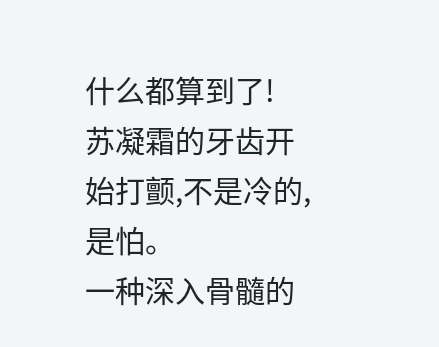什么都算到了!
苏凝霜的牙齿开始打颤,不是冷的,是怕。
一种深入骨髓的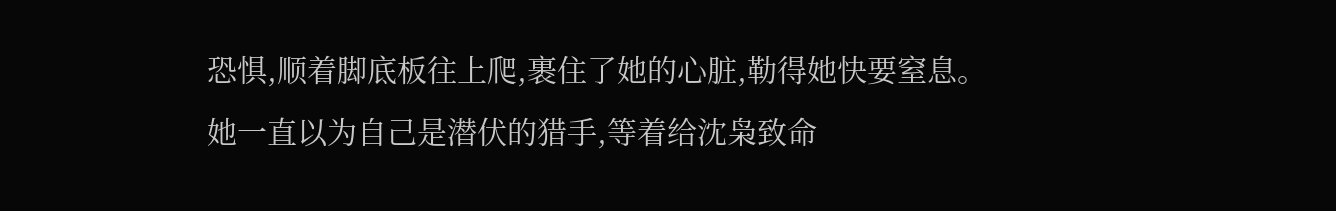恐惧,顺着脚底板往上爬,裹住了她的心脏,勒得她快要窒息。
她一直以为自己是潜伏的猎手,等着给沈枭致命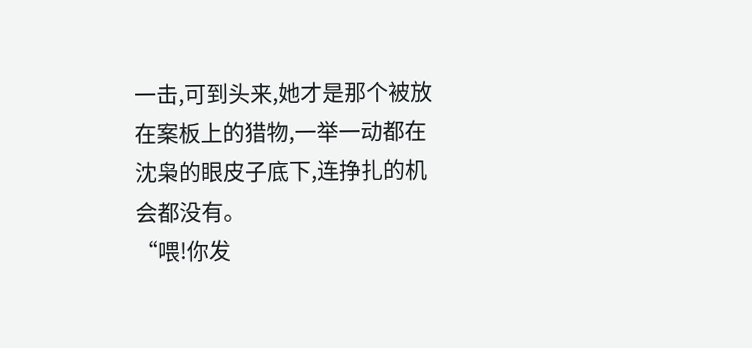一击,可到头来,她才是那个被放在案板上的猎物,一举一动都在沈枭的眼皮子底下,连挣扎的机会都没有。
“喂!你发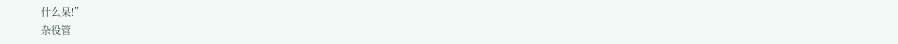什么呆!”
杂役管